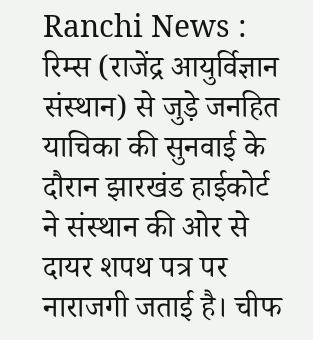Ranchi News : रिम्स (राजेंद्र आयुर्विज्ञान संस्थान) से जुड़े जनहित याचिका की सुनवाई के दौरान झारखंड हाईकोर्ट ने संस्थान की ओर से दायर शपथ पत्र पर नाराजगी जताई है। चीफ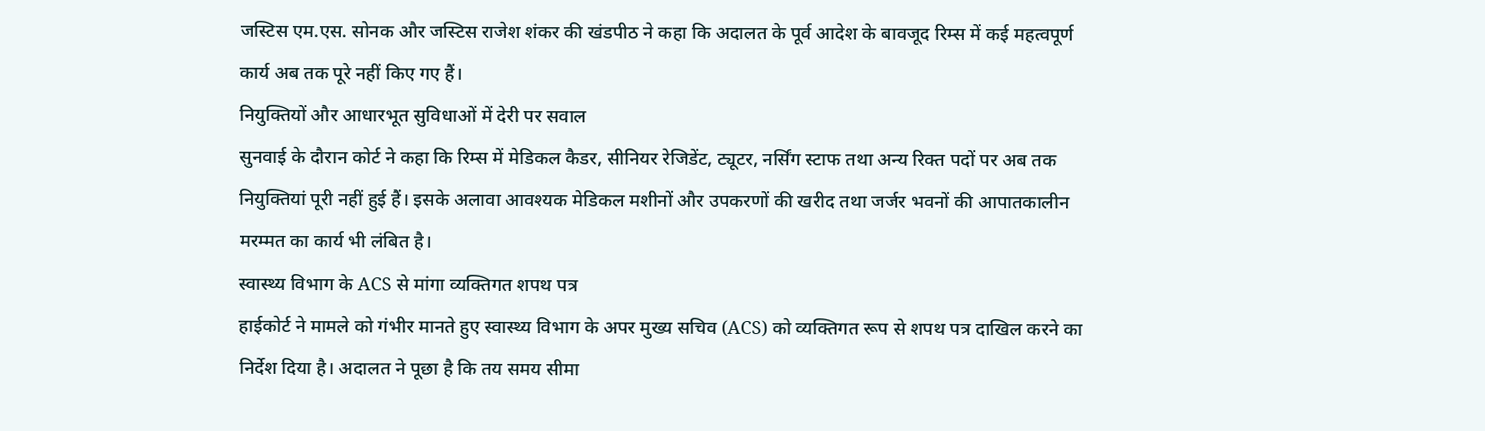जस्टिस एम.एस. सोनक और जस्टिस राजेश शंकर की खंडपीठ ने कहा कि अदालत के पूर्व आदेश के बावजूद रिम्स में कई महत्वपूर्ण कार्य अब तक पूरे नहीं किए गए हैं।
नियुक्तियों और आधारभूत सुविधाओं में देरी पर सवाल
सुनवाई के दौरान कोर्ट ने कहा कि रिम्स में मेडिकल कैडर, सीनियर रेजिडेंट, ट्यूटर, नर्सिंग स्टाफ तथा अन्य रिक्त पदों पर अब तक नियुक्तियां पूरी नहीं हुई हैं। इसके अलावा आवश्यक मेडिकल मशीनों और उपकरणों की खरीद तथा जर्जर भवनों की आपातकालीन मरम्मत का कार्य भी लंबित है।
स्वास्थ्य विभाग के ACS से मांगा व्यक्तिगत शपथ पत्र
हाईकोर्ट ने मामले को गंभीर मानते हुए स्वास्थ्य विभाग के अपर मुख्य सचिव (ACS) को व्यक्तिगत रूप से शपथ पत्र दाखिल करने का निर्देश दिया है। अदालत ने पूछा है कि तय समय सीमा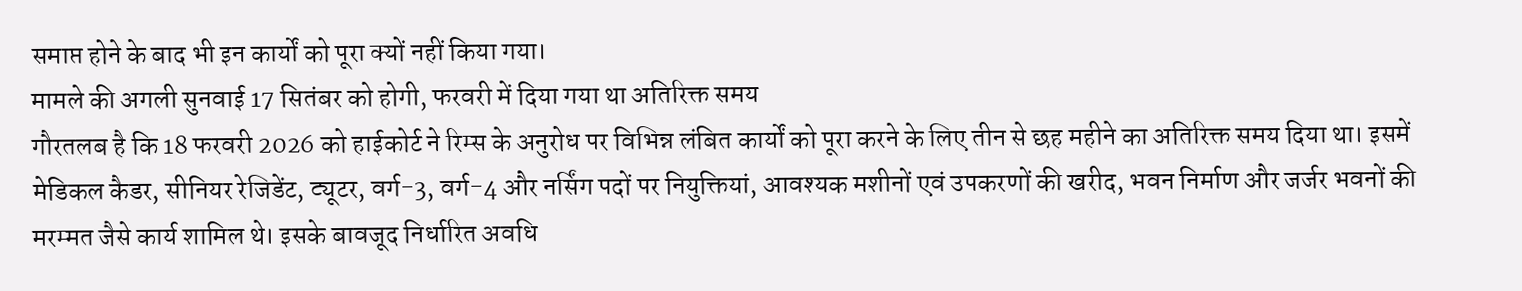समाप्त होने के बाद भी इन कार्यों को पूरा क्यों नहीं किया गया।
मामले की अगली सुनवाई 17 सितंबर को होगी, फरवरी में दिया गया था अतिरिक्त समय
गौरतलब है कि 18 फरवरी 2026 को हाईकोर्ट ने रिम्स के अनुरोध पर विभिन्न लंबित कार्यों को पूरा करने के लिए तीन से छह महीने का अतिरिक्त समय दिया था। इसमें मेडिकल कैडर, सीनियर रेजिडेंट, ट्यूटर, वर्ग-3, वर्ग-4 और नर्सिंग पदों पर नियुक्तियां, आवश्यक मशीनों एवं उपकरणों की खरीद, भवन निर्माण और जर्जर भवनों की मरम्मत जैसे कार्य शामिल थे। इसके बावजूद निर्धारित अवधि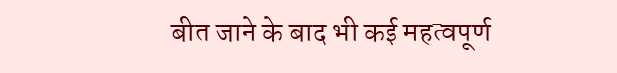बीत जाने के बाद भी कई महत्वपूर्ण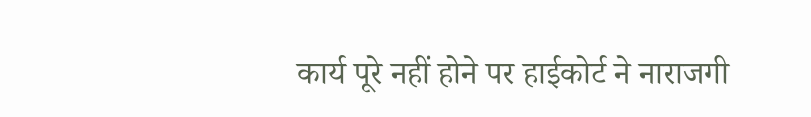कार्य पूरे नहीं होने पर हाईकोर्ट ने नाराजगी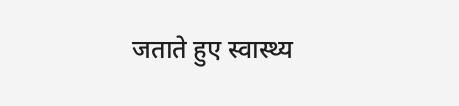जताते हुए स्वास्थ्य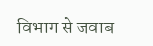विभाग से जवाब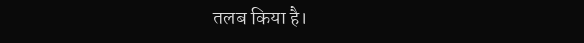तलब किया है।